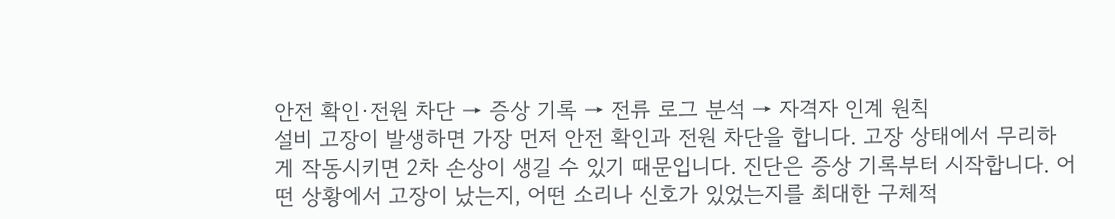안전 확인·전원 차단 → 증상 기록 → 전류 로그 분석 → 자격자 인계 원칙
설비 고장이 발생하면 가장 먼저 안전 확인과 전원 차단을 합니다. 고장 상태에서 무리하게 작동시키면 2차 손상이 생길 수 있기 때문입니다. 진단은 증상 기록부터 시작합니다. 어떤 상황에서 고장이 났는지, 어떤 소리나 신호가 있었는지를 최대한 구체적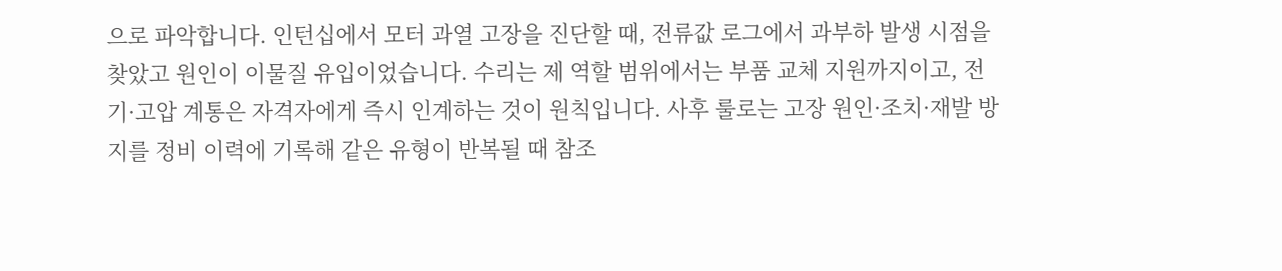으로 파악합니다. 인턴십에서 모터 과열 고장을 진단할 때, 전류값 로그에서 과부하 발생 시점을 찾았고 원인이 이물질 유입이었습니다. 수리는 제 역할 범위에서는 부품 교체 지원까지이고, 전기·고압 계통은 자격자에게 즉시 인계하는 것이 원칙입니다. 사후 룰로는 고장 원인·조치·재발 방지를 정비 이력에 기록해 같은 유형이 반복될 때 참조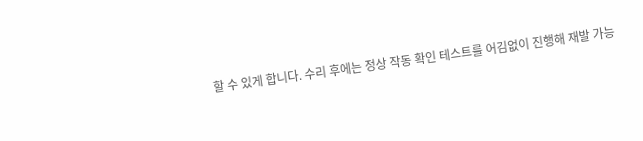할 수 있게 합니다. 수리 후에는 정상 작동 확인 테스트를 어김없이 진행해 재발 가능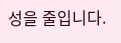성을 줄입니다.